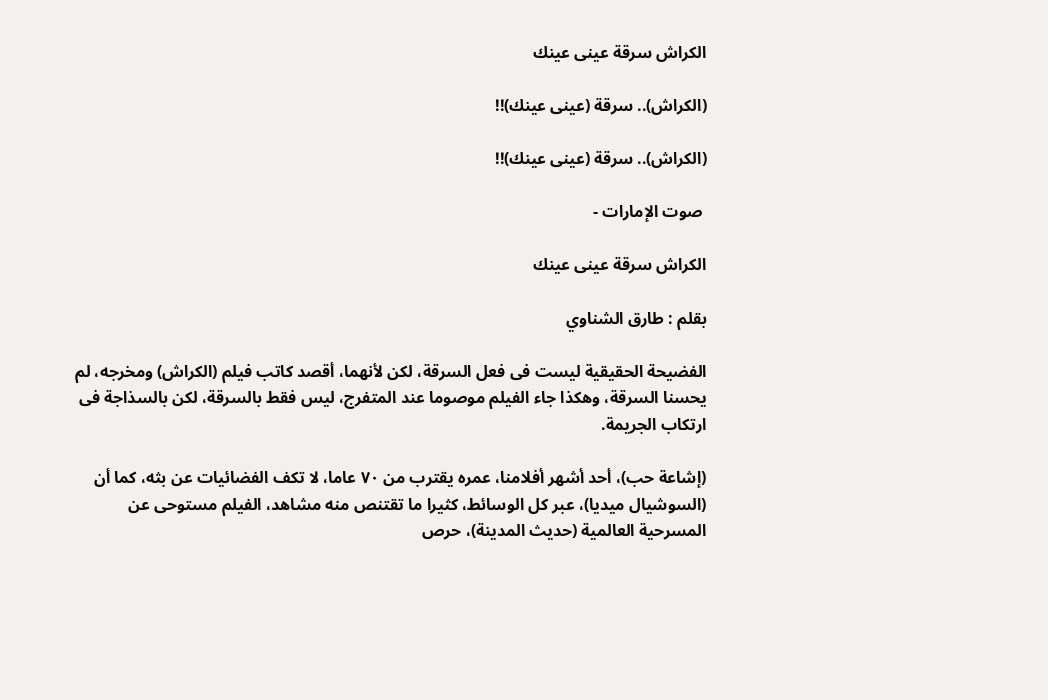الكراش سرقة عينى عينك

(الكراش).. سرقة (عينى عينك)!!

(الكراش).. سرقة (عينى عينك)!!

 صوت الإمارات -

الكراش سرقة عينى عينك

بقلم : طارق الشناوي

الفضيحة الحقيقية ليست فى فعل السرقة، لكن لأنهما، أقصد كاتب فيلم (الكراش) ومخرجه، لم يحسنا السرقة، وهكذا جاء الفيلم موصوما عند المتفرج، ليس فقط بالسرقة، لكن بالسذاجة فى ارتكاب الجريمة.

(إشاعة حب)، أحد أشهر أفلامنا، عمره يقترب من ٧٠ عاما، لا تكف الفضائيات عن بثه، كما أن (السوشيال ميديا)، عبر كل الوسائط، كثيرا ما تقتنص منه مشاهد، الفيلم مستوحى عن المسرحية العالمية (حديث المدينة)، حرص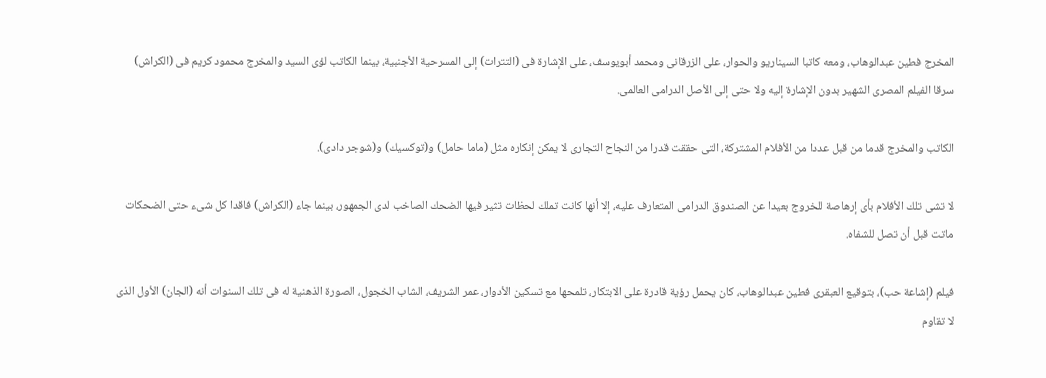المخرج فطين عبدالوهاب، ومعه كاتبا السيناريو والحوار، على الزرقانى ومحمد أبويوسف، على الإشارة فى (التترات) إلى المسرحية الأجنبية، بينما الكاتب لؤى السيد والمخرج محمود كريم فى (الكراش) سرقا الفيلم المصرى الشهير بدون الإشارة إليه ولا حتى إلى الأصل الدرامى العالمى.

الكاتب والمخرج قدما من قبل عددا من الأفلام المشتركة، التى حققت قدرا من النجاح التجارى لا يمكن إنكاره مثل (ماما حامل) و(توكسيك) و(شوجر دادى).

لا تشى تلك الأفلام بأى إرهاصة للخروج بعيدا عن الصندوق الدرامى المتعارف عليه، إلا أنها كانت تملك لحظات تثير فيها الضحك الصاخب لدى الجمهور، بينما جاء (الكراش) فاقدا كل شىء حتى الضحكات ماتت قبل أن تصل للشفاه.

فيلم (إشاعة حب)، بتوقيع العبقرى فطين عبدالوهاب، كان يحمل رؤية قادرة على الابتكار، تلمحها مع تسكين الأدوار، عمر الشريف، الشاب الخجول، الصورة الذهنية له فى تلك السنوات أنه (الجان) الأول الذى لا تقاوم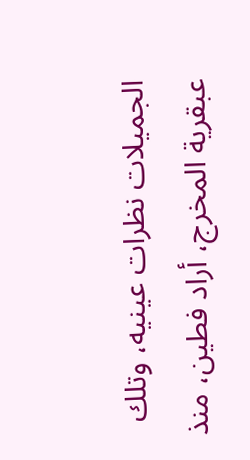الجميلات نظرات عينيه، وتلك عبقرية المخرج، أراد فطين، منذ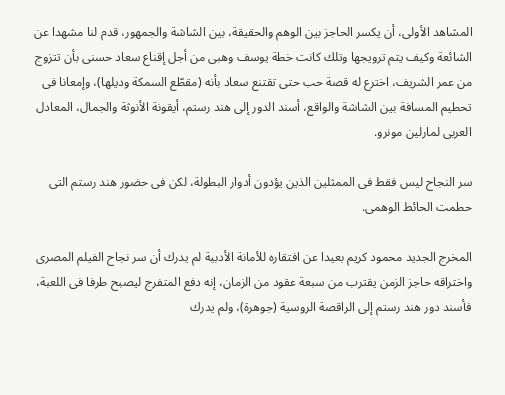المشاهد الأولى، أن يكسر الحاجز بين الوهم والحقيقة، بين الشاشة والجمهور، قدم لنا مشهدا عن الشائعة وكيف يتم ترويجها وتلك كانت خطة يوسف وهبى من أجل إقناع سعاد حسنى بأن تتزوج من عمر الشريف، اخترع له قصة حب حتى تقتنع سعاد بأنه (مقطّع السمكة وديلها)، وإمعانا فى تحطيم المسافة بين الشاشة والواقع، أسند الدور إلى هند رستم، أيقونة الأنوثة والجمال، المعادل العربى لمارلين مونرو.

سر النجاح ليس فقط فى الممثلين الذين يؤدون أدوار البطولة، لكن فى حضور هند رستم التى حطمت الحائط الوهمى.

المخرج الجديد محمود كريم بعيدا عن افتقاره للأمانة الأدبية لم يدرك أن سر نجاح الفيلم المصرى واختراقه حاجز الزمن يقترب من سبعة عقود من الزمان، إنه دفع المتفرج ليصبح طرفا فى اللعبة، فأسند دور هند رستم إلى الراقصة الروسية (جوهرة)، ولم يدرك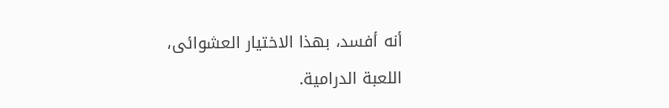أنه أفسد، بهذا الاختيار العشوائى، اللعبة الدرامية.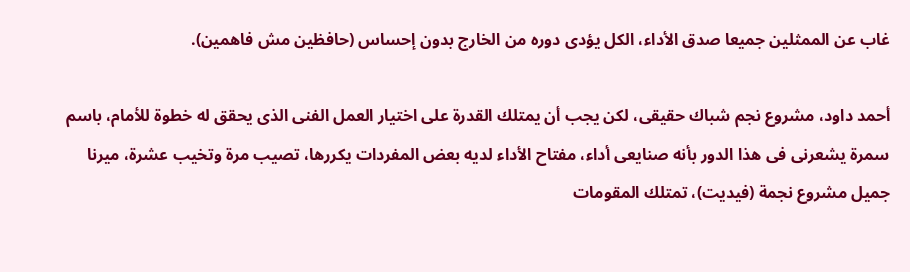غاب عن الممثلين جميعا صدق الأداء، الكل يؤدى دوره من الخارج بدون إحساس (حافظين مش فاهمين).

أحمد داود، مشروع نجم شباك حقيقى، لكن يجب أن يمتلك القدرة على اختيار العمل الفنى الذى يحقق له خطوة للأمام، باسم سمرة يشعرنى فى هذا الدور بأنه صنايعى أداء، مفتاح الأداء لديه بعض المفردات يكررها، تصيب مرة وتخيب عشرة، ميرنا جميل مشروع نجمة (فيديت)، تمتلك المقومات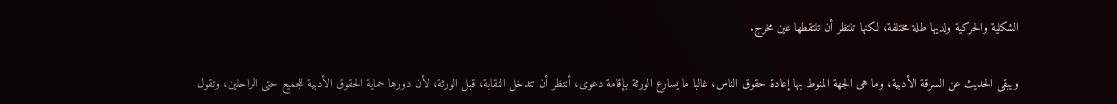الشكلية والحركية ولديها طلة مختلفة، لكنها تنتظر أن تلتقطها عين مخرج.

ويبقى الحديث عن السرقة الأدبية، وما هى الجهة المنوط بها إعادة حقوق الناس، غالبا ما يسارع الورثة بإقامة دعوى، أنتظر أن تتدخل النقابة، قبل الورثة، لأن دورها حماية الحقوق الأدبية للجميع حتى الراحلين، وتقول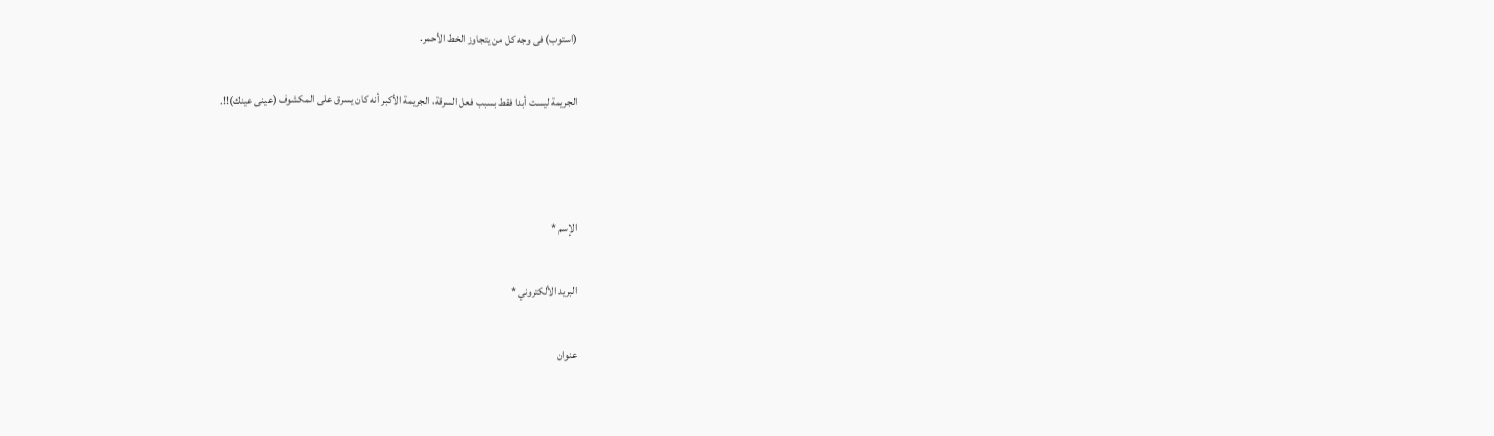(استوب) فى وجه كل من يتجاوز الخط الأحمر.

الجريمة ليست أبدا فقط بسبب فعل السرقة، الجريمة الأكبر أنه كان يسرق على المكشوف (عينى عينك)!!.



الإسم *

البريد الألكتروني *

عنوان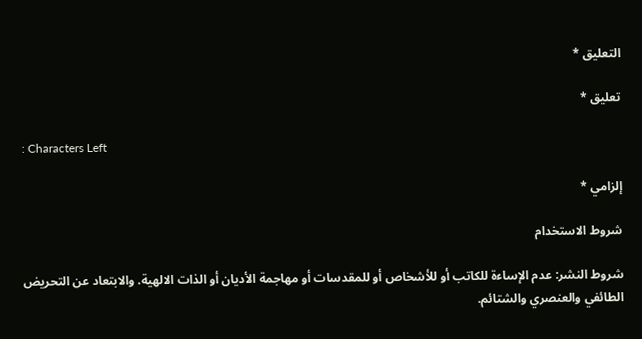التعليق *

تعليق *

: Characters Left

إلزامي *

شروط الاستخدام

شروط النشر: عدم الإساءة للكاتب أو للأشخاص أو للمقدسات أو مهاجمة الأديان أو الذات الالهية. والابتعاد عن التحريض الطائفي والعنصري والشتائم.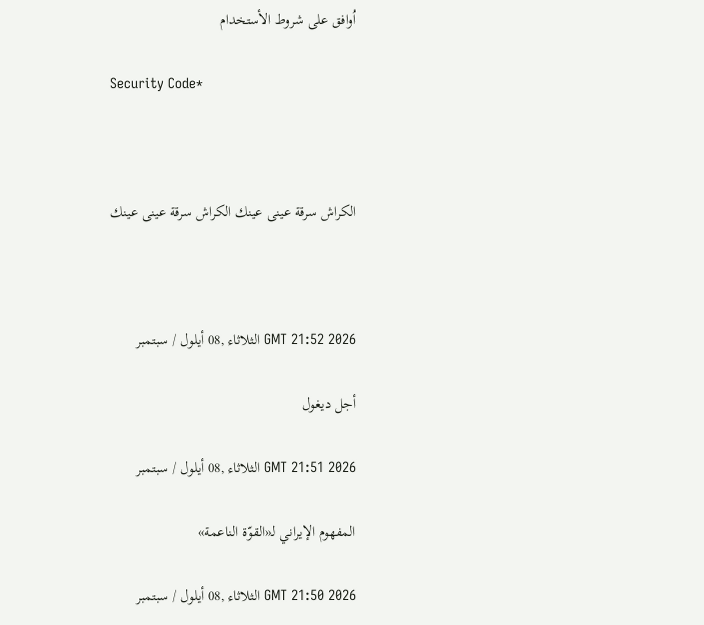اُوافق على شروط الأستخدام

Security Code*



الكراش سرقة عينى عينك الكراش سرقة عينى عينك



GMT 21:52 2026 الثلاثاء ,08 أيلول / سبتمبر

أجل ديغول

GMT 21:51 2026 الثلاثاء ,08 أيلول / سبتمبر

المفهوم الإيراني لـ«القوّة الناعمة»

GMT 21:50 2026 الثلاثاء ,08 أيلول / سبتمبر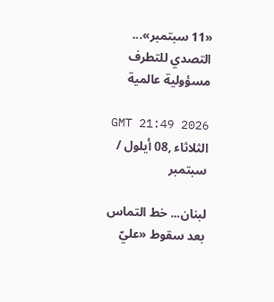«11 سبتمبر»... التصدي للتطرف مسؤولية عالمية

GMT 21:49 2026 الثلاثاء ,08 أيلول / سبتمبر

لبنان... خط التماس بعد سقوط «عليّ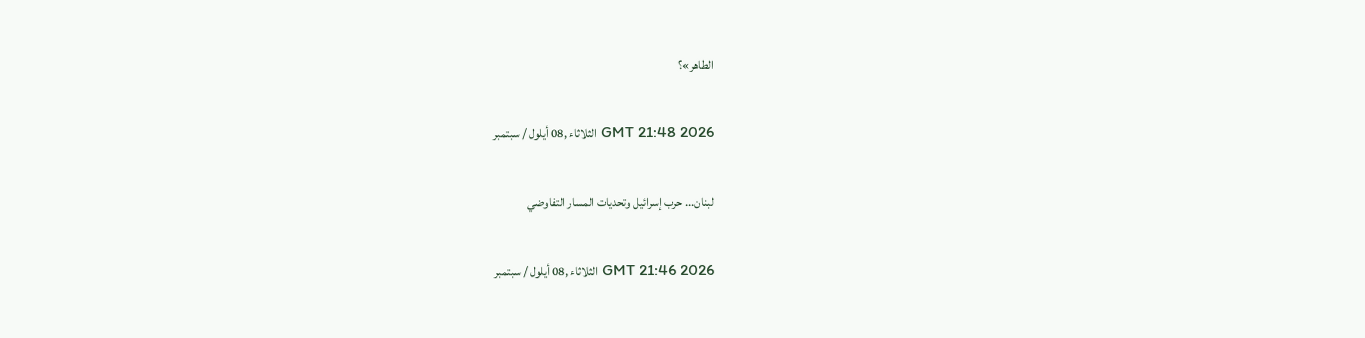الطاهر»؟

GMT 21:48 2026 الثلاثاء ,08 أيلول / سبتمبر

لبنان... حرب إسرائيل وتحديات المسار التفاوضي

GMT 21:46 2026 الثلاثاء ,08 أيلول / سبتمبر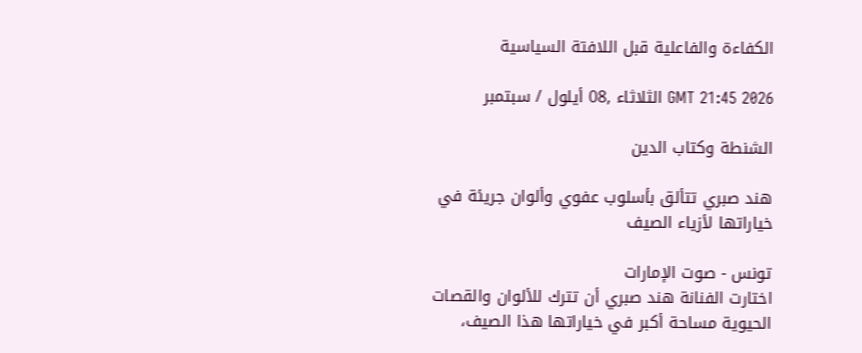الكفاءة والفاعلية قبل اللافتة السياسية

GMT 21:45 2026 الثلاثاء ,08 أيلول / سبتمبر

الشنطة وكتاب الدين

هند صبري تتألق بأسلوب عفوي وألوان جريئة في خياراتها لأزياء الصيف

تونس - صوت الإمارات
اختارت الفنانة هند صبري أن تترك للألوان والقصات الحيوية مساحة أكبر في خياراتها هذا الصيف،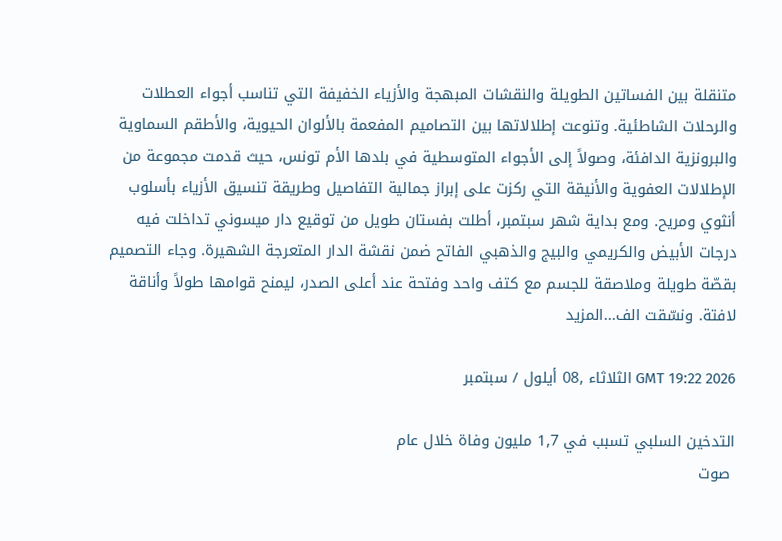متنقلة بين الفساتين الطويلة والنقشات المبهجة والأزياء الخفيفة التي تناسب أجواء العطلات والرحلات الشاطئية. وتنوعت إطلالاتها بين التصاميم المفعمة بالألوان الحيوية، والأطقم السماوية والبرونزية الدافئة، وصولاً إلى الأجواء المتوسطية في بلدها الأم تونس، حيث قدمت مجموعة من الإطلالات العفوية والأنيقة التي ركزت على إبراز جمالية التفاصيل وطريقة تنسيق الأزياء بأسلوب أنثوي ومريح. ومع بداية شهر سبتمبر، أطلت بفستان طويل من توقيع دار ميسوني تداخلت فيه درجات الأبيض والكريمي والبيج والذهبي الفاتح ضمن نقشة الدار المتعرجة الشهيرة. وجاء التصميم بقصّة طويلة وملاصقة للجسم مع كتف واحد وفتحة عند أعلى الصدر، ليمنح قوامها طولاً وأناقة لافتة. ونسّقت الف...المزيد

GMT 19:22 2026 الثلاثاء ,08 أيلول / سبتمبر

التدخين السلبي تسبب في 1,7 مليون وفاة خلال عام
 صوت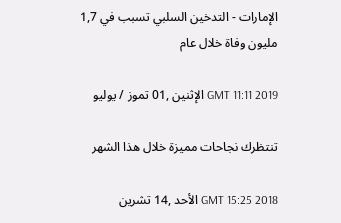الإمارات - التدخين السلبي تسبب في 1,7 مليون وفاة خلال عام

GMT 11:11 2019 الإثنين ,01 تموز / يوليو

تنتظرك نجاحات مميزة خلال هذا الشهر

GMT 15:25 2018 الأحد ,14 تشرين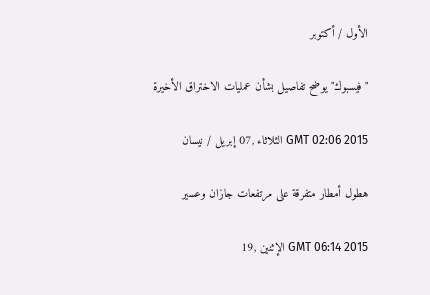الأول / أكتوبر

"فيسبوك" يوضح تفاصيل بشأن عمليات الاختراق الأخيرة

GMT 02:06 2015 الثلاثاء ,07 إبريل / نيسان

هطول أمطار متفرقة على مرتفعات جازان وعسير

GMT 06:14 2015 الإثنين ,19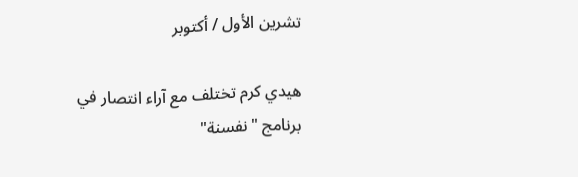تشرين الأول / أكتوبر

هيدي كرم تختلف مع آراء انتصار في برنامج "نفسنة"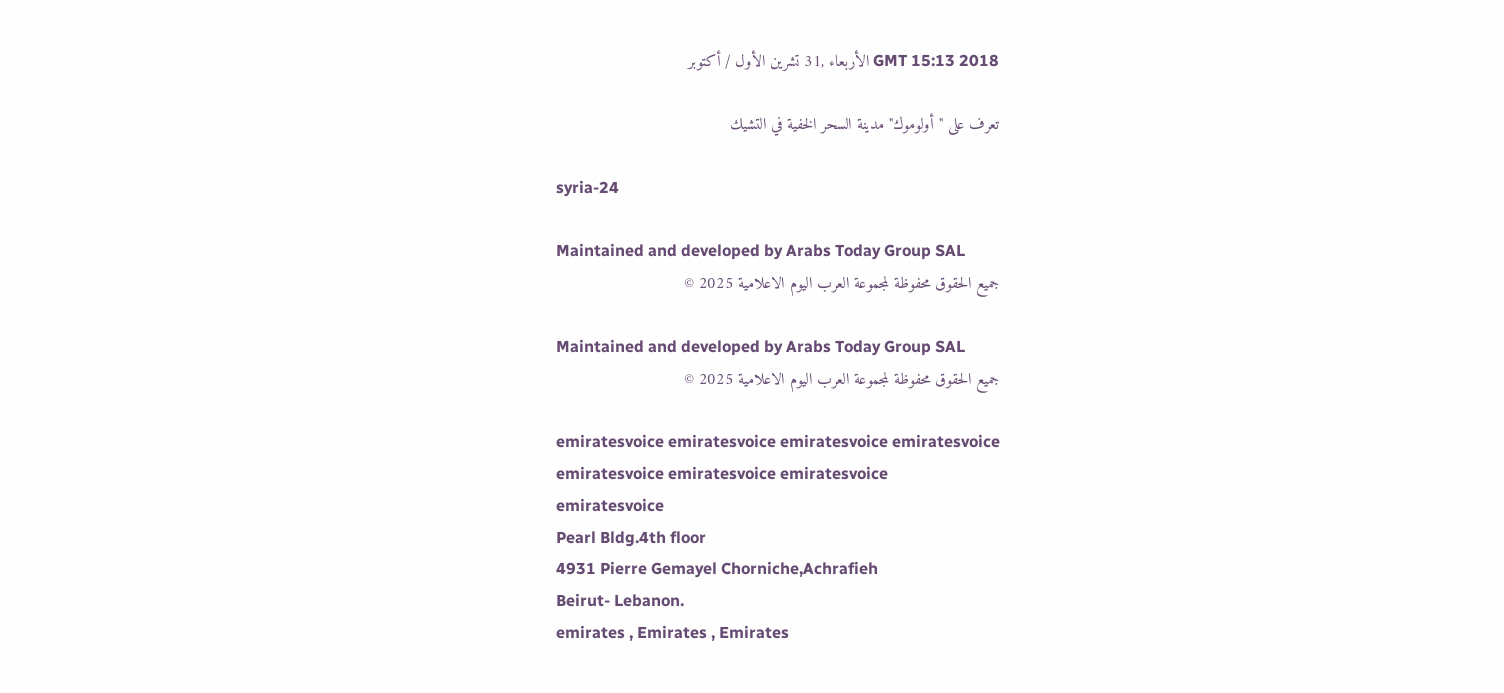GMT 15:13 2018 الأربعاء ,31 تشرين الأول / أكتوبر

تعرف على "أولوموك" مدينة السحر الخفية في التشيك

syria-24

Maintained and developed by Arabs Today Group SAL
جميع الحقوق محفوظة لمجموعة العرب اليوم الاعلامية 2025 ©

Maintained and developed by Arabs Today Group SAL
جميع الحقوق محفوظة لمجموعة العرب اليوم الاعلامية 2025 ©

emiratesvoice emiratesvoice emiratesvoice emiratesvoice
emiratesvoice emiratesvoice emiratesvoice
emiratesvoice
Pearl Bldg.4th floor
4931 Pierre Gemayel Chorniche,Achrafieh
Beirut- Lebanon.
emirates , Emirates , Emirates